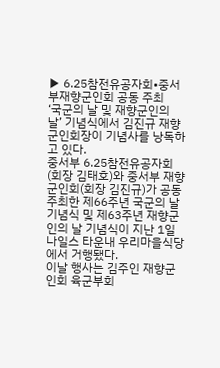▶ 6.25참전유공자회•중서부재향군인회 공동 주최
‘국군의 날 및 재향군인의 날’ 기념식에서 김진규 재향군인회장이 기념사를 낭독하고 있다.
중서부 6.25참전유공자회(회장 김태호)와 중서부 재향군인회(회장 김진규)가 공동 주최한 제66주년 국군의 날 기념식 및 제63주년 재향군인의 날 기념식이 지난 1일 나일스 타운내 우리마을식당에서 거행됐다.
이날 행사는 김주인 재향군인회 육군부회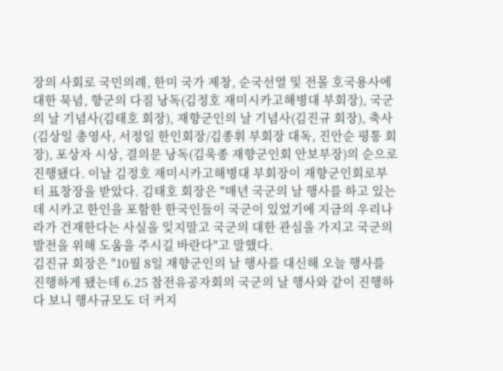장의 사회로 국민의례, 한미 국가 제창, 순국선열 및 전몰 호국용사에 대한 묵념, 향군의 다짐 낭독(김정호 재미시카고해병대 부회장), 국군의 날 기념사(김태호 회장), 재향군인의 날 기념사(김진규 회장), 축사(김상일 총영사, 서정일 한인회장/김종휘 부회장 대독, 진안순 평통 회장), 포상자 시상, 결의문 낭독(김욱종 재향군인회 안보부장)의 순으로 진행됐다. 이날 김정호 재미시카고해병대 부회장이 재향군인회로부터 표창장을 받았다. 김태호 회장은 "매년 국군의 날 행사를 하고 있는데 시카고 한인을 포함한 한국인들이 국군이 있었기에 지금의 우리나라가 건재한다는 사실을 잊지말고 국군의 대한 관심을 가지고 국군의 발전을 위해 도움을 주시길 바란다"고 말했다.
김진규 회장은 "10월 8일 재향군인의 날 행사를 대신해 오늘 행사를 진행하게 됐는데 6.25 참전유공자회의 국군의 날 행사와 같이 진행하다 보니 행사규모도 더 커지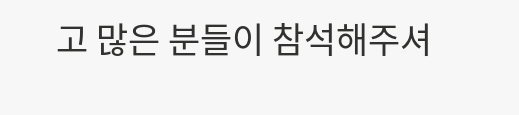고 많은 분들이 참석해주셔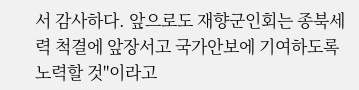서 감사하다. 앞으로도 재향군인회는 종북세력 척결에 앞장서고 국가안보에 기여하도록 노력할 것"이라고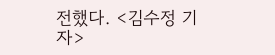전했다. <김수정 기자>